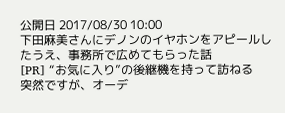公開日 2017/08/30 10:00
下田麻美さんにデノンのイヤホンをアピールしたうえ、事務所で広めてもらった話
[PR] “お気に入り”の後継機を持って訪ねる
突然ですが、オーデ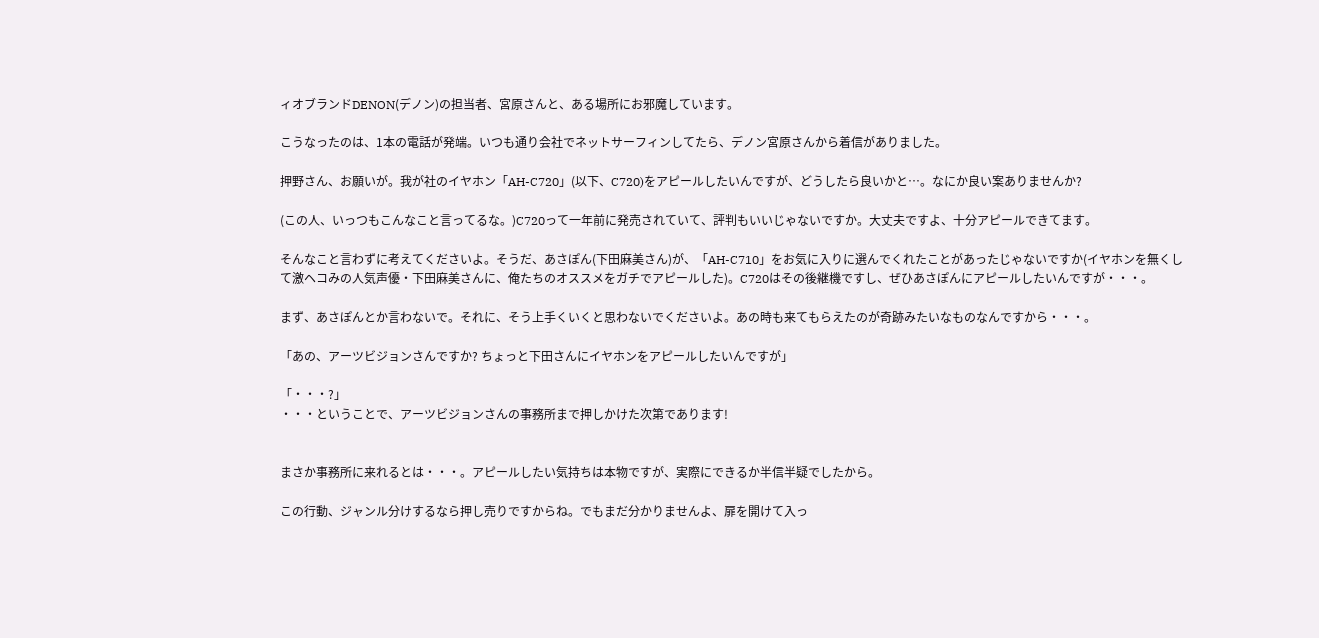ィオブランドDENON(デノン)の担当者、宮原さんと、ある場所にお邪魔しています。

こうなったのは、1本の電話が発端。いつも通り会社でネットサーフィンしてたら、デノン宮原さんから着信がありました。

押野さん、お願いが。我が社のイヤホン「AH-C720」(以下、C720)をアピールしたいんですが、どうしたら良いかと…。なにか良い案ありませんか?

(この人、いっつもこんなこと言ってるな。)C720って一年前に発売されていて、評判もいいじゃないですか。大丈夫ですよ、十分アピールできてます。

そんなこと言わずに考えてくださいよ。そうだ、あさぽん(下田麻美さん)が、「AH-C710」をお気に入りに選んでくれたことがあったじゃないですか(イヤホンを無くして激ヘコみの人気声優・下田麻美さんに、俺たちのオススメをガチでアピールした)。C720はその後継機ですし、ぜひあさぽんにアピールしたいんですが・・・。

まず、あさぽんとか言わないで。それに、そう上手くいくと思わないでくださいよ。あの時も来てもらえたのが奇跡みたいなものなんですから・・・。

「あの、アーツビジョンさんですか? ちょっと下田さんにイヤホンをアピールしたいんですが」

「・・・?」
・・・ということで、アーツビジョンさんの事務所まで押しかけた次第であります!


まさか事務所に来れるとは・・・。アピールしたい気持ちは本物ですが、実際にできるか半信半疑でしたから。

この行動、ジャンル分けするなら押し売りですからね。でもまだ分かりませんよ、扉を開けて入っ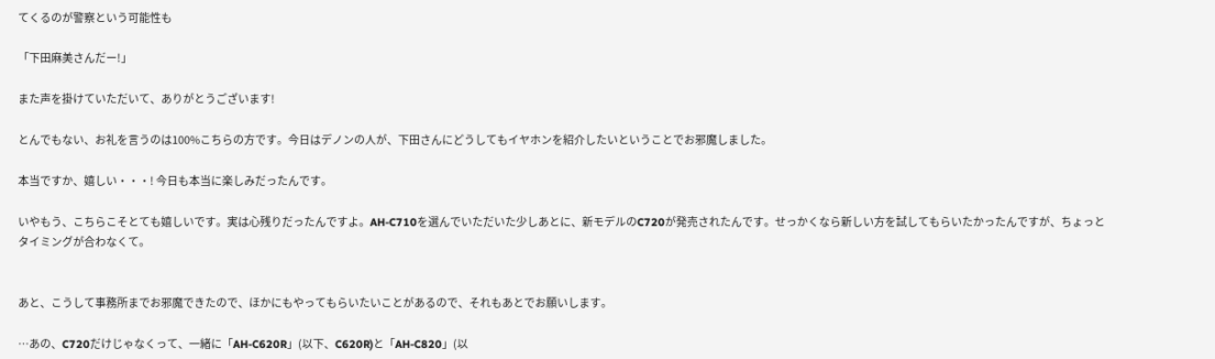てくるのが警察という可能性も

「下田麻美さんだー!」

また声を掛けていただいて、ありがとうございます!

とんでもない、お礼を言うのは100%こちらの方です。今日はデノンの人が、下田さんにどうしてもイヤホンを紹介したいということでお邪魔しました。

本当ですか、嬉しい・・・! 今日も本当に楽しみだったんです。

いやもう、こちらこそとても嬉しいです。実は心残りだったんですよ。AH-C710を選んでいただいた少しあとに、新モデルのC720が発売されたんです。せっかくなら新しい方を試してもらいたかったんですが、ちょっとタイミングが合わなくて。


あと、こうして事務所までお邪魔できたので、ほかにもやってもらいたいことがあるので、それもあとでお願いします。

…あの、C720だけじゃなくって、一緒に「AH-C620R」(以下、C620R)と「AH-C820」(以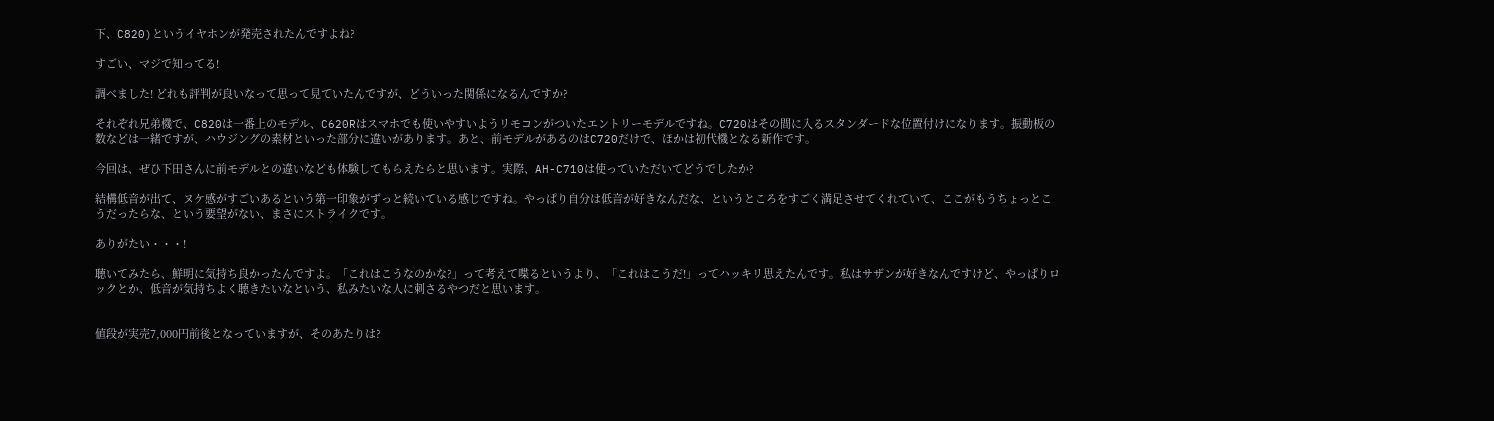下、C820)というイヤホンが発売されたんですよね?

すごい、マジで知ってる!

調べました! どれも評判が良いなって思って見ていたんですが、どういった関係になるんですか?

それぞれ兄弟機で、C820は一番上のモデル、C620Rはスマホでも使いやすいようリモコンがついたエントリーモデルですね。C720はその間に入るスタンダードな位置付けになります。振動板の数などは一緒ですが、ハウジングの素材といった部分に違いがあります。あと、前モデルがあるのはC720だけで、ほかは初代機となる新作です。

今回は、ぜひ下田さんに前モデルとの違いなども体験してもらえたらと思います。実際、AH-C710は使っていただいてどうでしたか?

結構低音が出て、ヌケ感がすごいあるという第一印象がずっと続いている感じですね。やっぱり自分は低音が好きなんだな、というところをすごく満足させてくれていて、ここがもうちょっとこうだったらな、という要望がない、まさにストライクです。

ありがたい・・・!

聴いてみたら、鮮明に気持ち良かったんですよ。「これはこうなのかな?」って考えて喋るというより、「これはこうだ!」ってハッキリ思えたんです。私はサザンが好きなんですけど、やっぱりロックとか、低音が気持ちよく聴きたいなという、私みたいな人に刺さるやつだと思います。


値段が実売7,000円前後となっていますが、そのあたりは?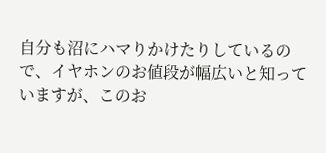自分も沼にハマりかけたりしているので、イヤホンのお値段が幅広いと知っていますが、このお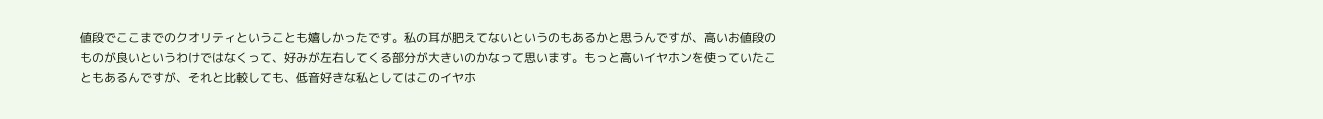値段でここまでのクオリティということも嬉しかったです。私の耳が肥えてないというのもあるかと思うんですが、高いお値段のものが良いというわけではなくって、好みが左右してくる部分が大きいのかなって思います。もっと高いイヤホンを使っていたこともあるんですが、それと比較しても、低音好きな私としてはこのイヤホ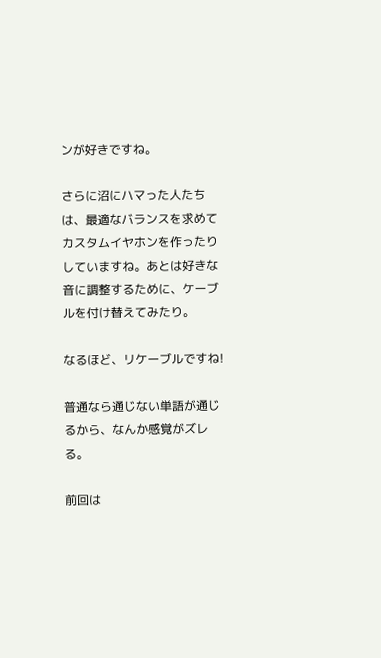ンが好きですね。

さらに沼にハマった人たちは、最適なバランスを求めてカスタムイヤホンを作ったりしていますね。あとは好きな音に調整するために、ケーブルを付け替えてみたり。

なるほど、リケーブルですね!

普通なら通じない単語が通じるから、なんか感覚がズレる。

前回は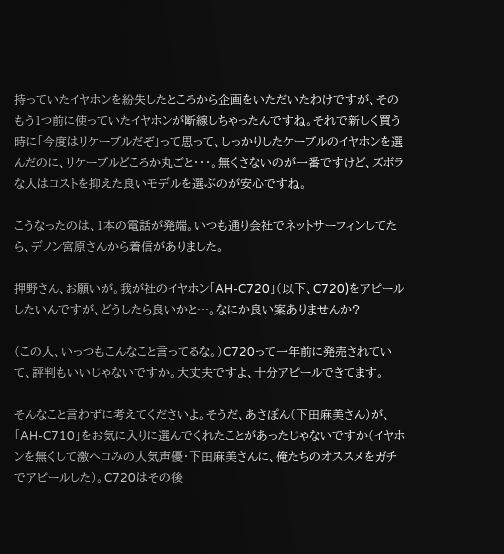持っていたイヤホンを紛失したところから企画をいただいたわけですが、そのもう1つ前に使っていたイヤホンが断線しちゃったんですね。それで新しく買う時に「今度はリケーブルだぞ」って思って、しっかりしたケーブルのイヤホンを選んだのに、リケーブルどころか丸ごと・・・。無くさないのが一番ですけど、ズボラな人はコストを抑えた良いモデルを選ぶのが安心ですね。

こうなったのは、1本の電話が発端。いつも通り会社でネットサーフィンしてたら、デノン宮原さんから着信がありました。

押野さん、お願いが。我が社のイヤホン「AH-C720」(以下、C720)をアピールしたいんですが、どうしたら良いかと…。なにか良い案ありませんか?

(この人、いっつもこんなこと言ってるな。)C720って一年前に発売されていて、評判もいいじゃないですか。大丈夫ですよ、十分アピールできてます。

そんなこと言わずに考えてくださいよ。そうだ、あさぽん(下田麻美さん)が、「AH-C710」をお気に入りに選んでくれたことがあったじゃないですか(イヤホンを無くして激ヘコみの人気声優・下田麻美さんに、俺たちのオススメをガチでアピールした)。C720はその後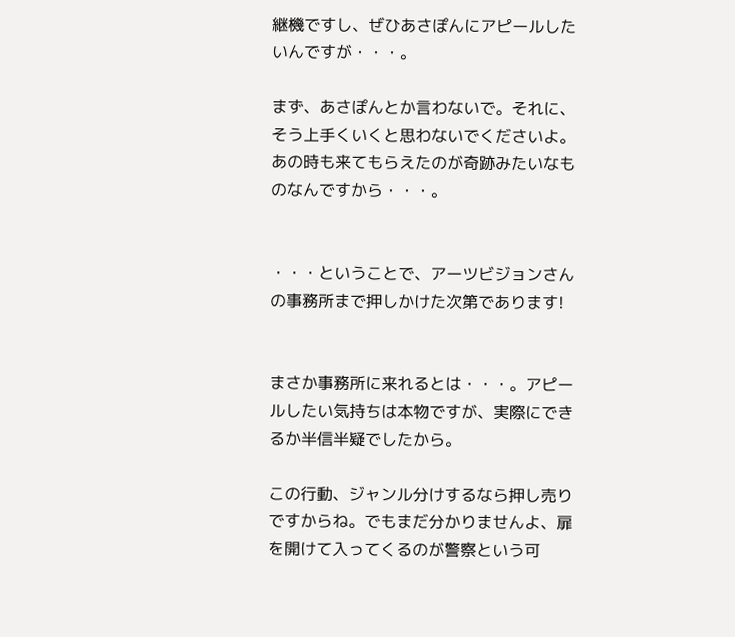継機ですし、ぜひあさぽんにアピールしたいんですが・・・。

まず、あさぽんとか言わないで。それに、そう上手くいくと思わないでくださいよ。あの時も来てもらえたのが奇跡みたいなものなんですから・・・。


・・・ということで、アーツビジョンさんの事務所まで押しかけた次第であります!


まさか事務所に来れるとは・・・。アピールしたい気持ちは本物ですが、実際にできるか半信半疑でしたから。

この行動、ジャンル分けするなら押し売りですからね。でもまだ分かりませんよ、扉を開けて入ってくるのが警察という可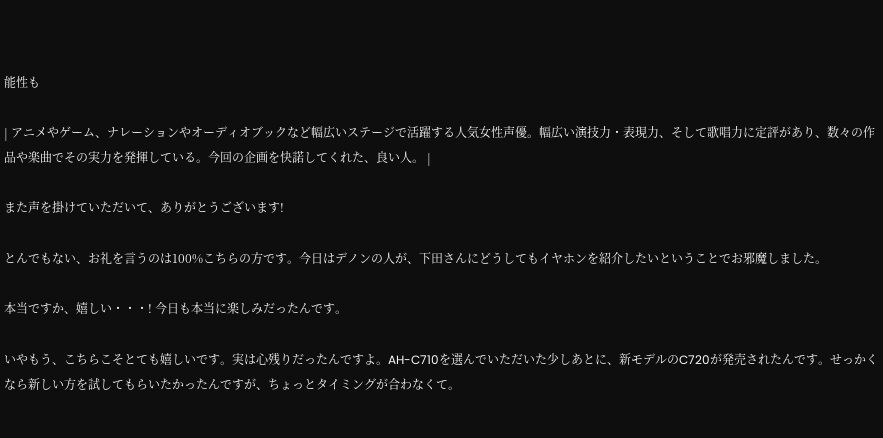能性も

| アニメやゲーム、ナレーションやオーディオブックなど幅広いステージで活躍する人気女性声優。幅広い演技力・表現力、そして歌唱力に定評があり、数々の作品や楽曲でその実力を発揮している。今回の企画を快諾してくれた、良い人。 |

また声を掛けていただいて、ありがとうございます!

とんでもない、お礼を言うのは100%こちらの方です。今日はデノンの人が、下田さんにどうしてもイヤホンを紹介したいということでお邪魔しました。

本当ですか、嬉しい・・・! 今日も本当に楽しみだったんです。

いやもう、こちらこそとても嬉しいです。実は心残りだったんですよ。AH-C710を選んでいただいた少しあとに、新モデルのC720が発売されたんです。せっかくなら新しい方を試してもらいたかったんですが、ちょっとタイミングが合わなくて。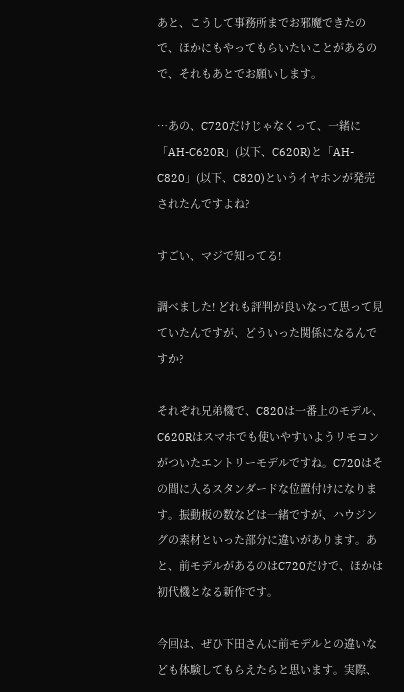あと、こうして事務所までお邪魔できたので、ほかにもやってもらいたいことがあるので、それもあとでお願いします。

…あの、C720だけじゃなくって、一緒に「AH-C620R」(以下、C620R)と「AH-C820」(以下、C820)というイヤホンが発売されたんですよね?

すごい、マジで知ってる!

調べました! どれも評判が良いなって思って見ていたんですが、どういった関係になるんですか?

それぞれ兄弟機で、C820は一番上のモデル、C620Rはスマホでも使いやすいようリモコンがついたエントリーモデルですね。C720はその間に入るスタンダードな位置付けになります。振動板の数などは一緒ですが、ハウジングの素材といった部分に違いがあります。あと、前モデルがあるのはC720だけで、ほかは初代機となる新作です。

今回は、ぜひ下田さんに前モデルとの違いなども体験してもらえたらと思います。実際、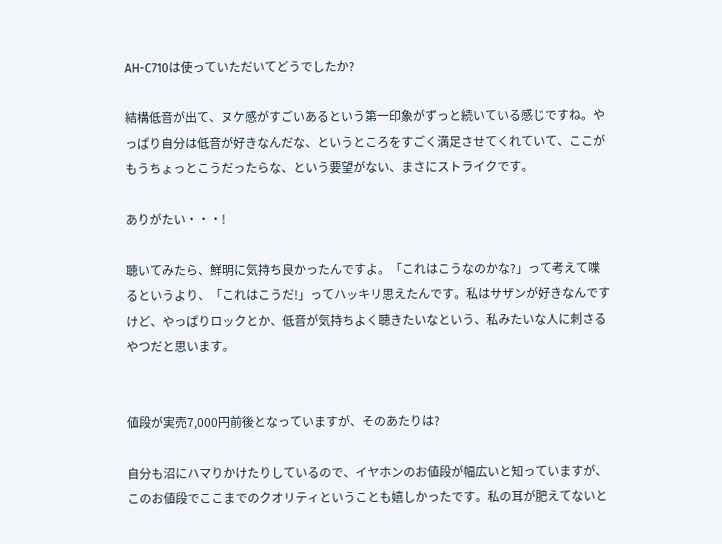AH-C710は使っていただいてどうでしたか?

結構低音が出て、ヌケ感がすごいあるという第一印象がずっと続いている感じですね。やっぱり自分は低音が好きなんだな、というところをすごく満足させてくれていて、ここがもうちょっとこうだったらな、という要望がない、まさにストライクです。

ありがたい・・・!

聴いてみたら、鮮明に気持ち良かったんですよ。「これはこうなのかな?」って考えて喋るというより、「これはこうだ!」ってハッキリ思えたんです。私はサザンが好きなんですけど、やっぱりロックとか、低音が気持ちよく聴きたいなという、私みたいな人に刺さるやつだと思います。


値段が実売7,000円前後となっていますが、そのあたりは?

自分も沼にハマりかけたりしているので、イヤホンのお値段が幅広いと知っていますが、このお値段でここまでのクオリティということも嬉しかったです。私の耳が肥えてないと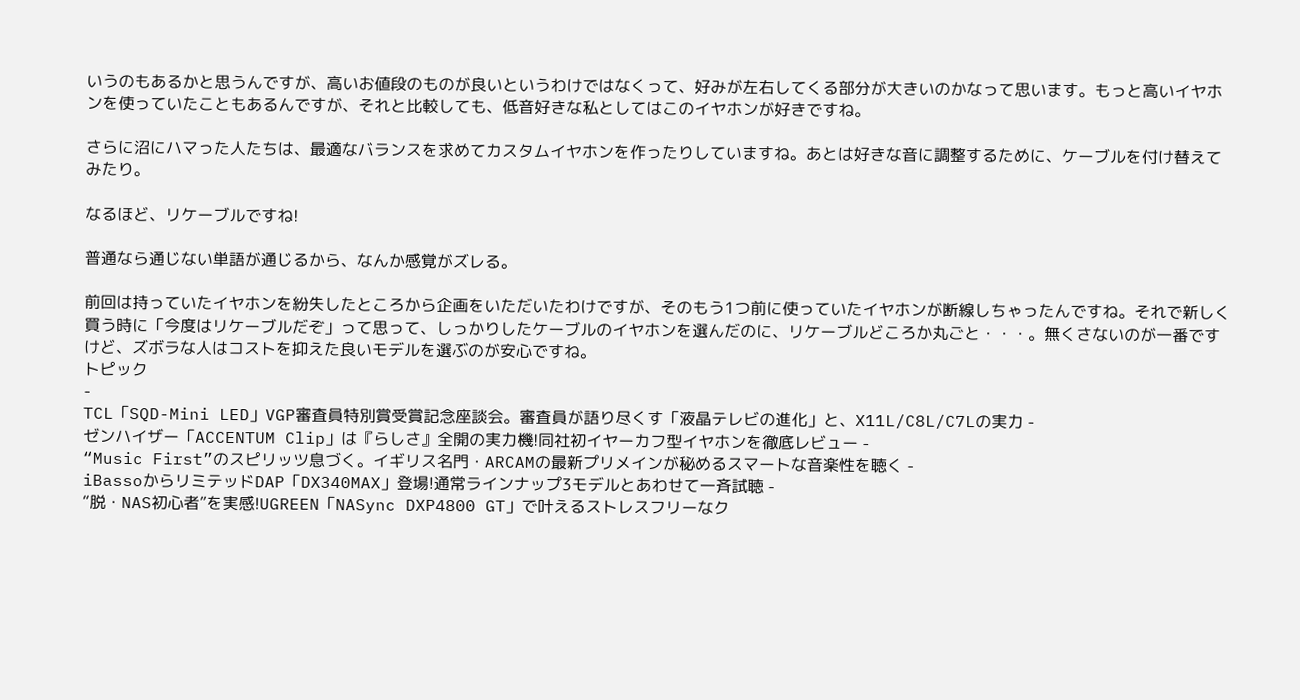いうのもあるかと思うんですが、高いお値段のものが良いというわけではなくって、好みが左右してくる部分が大きいのかなって思います。もっと高いイヤホンを使っていたこともあるんですが、それと比較しても、低音好きな私としてはこのイヤホンが好きですね。

さらに沼にハマった人たちは、最適なバランスを求めてカスタムイヤホンを作ったりしていますね。あとは好きな音に調整するために、ケーブルを付け替えてみたり。

なるほど、リケーブルですね!

普通なら通じない単語が通じるから、なんか感覚がズレる。

前回は持っていたイヤホンを紛失したところから企画をいただいたわけですが、そのもう1つ前に使っていたイヤホンが断線しちゃったんですね。それで新しく買う時に「今度はリケーブルだぞ」って思って、しっかりしたケーブルのイヤホンを選んだのに、リケーブルどころか丸ごと・・・。無くさないのが一番ですけど、ズボラな人はコストを抑えた良いモデルを選ぶのが安心ですね。
トピック
-
TCL「SQD-Mini LED」VGP審査員特別賞受賞記念座談会。審査員が語り尽くす「液晶テレビの進化」と、X11L/C8L/C7Lの実力 -
ゼンハイザー「ACCENTUM Clip」は『らしさ』全開の実力機!同社初イヤーカフ型イヤホンを徹底レビュー -
“Music First”のスピリッツ息づく。イギリス名門・ARCAMの最新プリメインが秘めるスマートな音楽性を聴く -
iBassoからリミテッドDAP「DX340MAX」登場!通常ラインナップ3モデルとあわせて一斉試聴 -
“脱・NAS初心者”を実感!UGREEN「NASync DXP4800 GT」で叶えるストレスフリーなク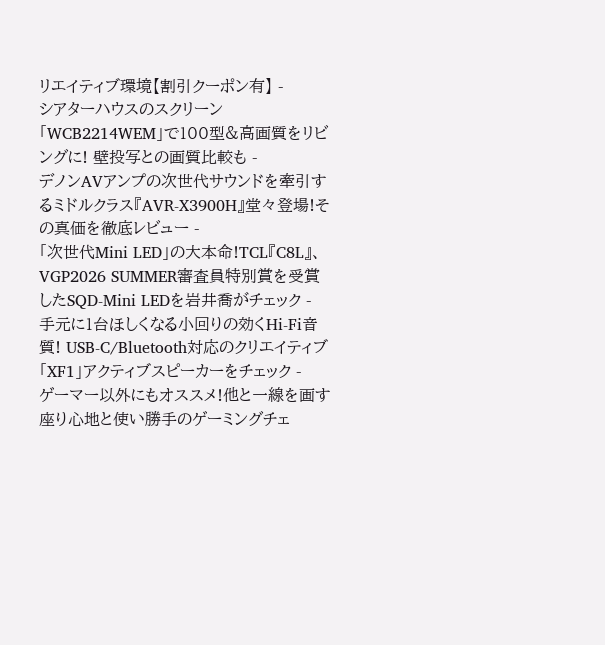リエイティブ環境【割引クーポン有】 -
シアターハウスのスクリーン「WCB2214WEM」で100型&高画質をリビングに! 壁投写との画質比較も -
デノンAVアンプの次世代サウンドを牽引するミドルクラス『AVR-X3900H』堂々登場!その真価を徹底レビュー -
「次世代Mini LED」の大本命!TCL『C8L』、VGP2026 SUMMER審査員特別賞を受賞したSQD-Mini LEDを岩井喬がチェック -
手元に1台ほしくなる小回りの効くHi-Fi音質! USB-C/Bluetooth対応のクリエイティブ「XF1」アクティブスピーカーをチェック -
ゲーマー以外にもオススメ!他と一線を画す座り心地と使い勝手のゲーミングチェ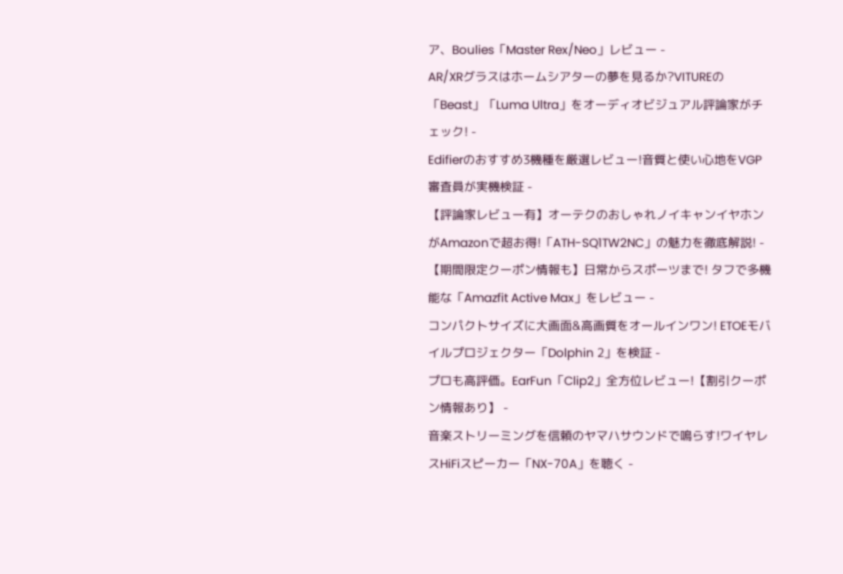ア、Boulies「Master Rex/Neo」レビュー -
AR/XRグラスはホームシアターの夢を見るか?VITUREの「Beast」「Luma Ultra」をオーディオビジュアル評論家がチェック! -
Edifierのおすすめ3機種を厳選レビュー!音質と使い心地をVGP審査員が実機検証 -
【評論家レビュー有】オーテクのおしゃれノイキャンイヤホンがAmazonで超お得!「ATH-SQ1TW2NC」の魅力を徹底解説! -
【期間限定クーポン情報も】日常からスポーツまで! タフで多機能な「Amazfit Active Max」をレビュー -
コンパクトサイズに大画面&高画質をオールインワン! ETOEモバイルプロジェクター「Dolphin 2」を検証 -
プロも高評価。EarFun「Clip2」全方位レビュー!【割引クーポン情報あり】 -
音楽ストリーミングを信頼のヤマハサウンドで鳴らす!ワイヤレスHiFiスピーカー「NX-70A」を聴く -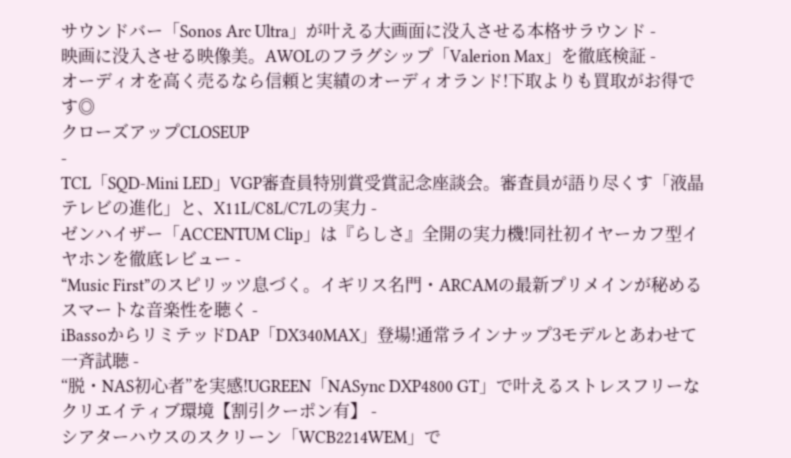サウンドバー「Sonos Arc Ultra」が叶える大画面に没入させる本格サラウンド -
映画に没入させる映像美。AWOLのフラグシップ「Valerion Max」を徹底検証 -
オーディオを高く売るなら信頼と実績のオーディオランド!下取よりも買取がお得です◎
クローズアップCLOSEUP
-
TCL「SQD-Mini LED」VGP審査員特別賞受賞記念座談会。審査員が語り尽くす「液晶テレビの進化」と、X11L/C8L/C7Lの実力 -
ゼンハイザー「ACCENTUM Clip」は『らしさ』全開の実力機!同社初イヤーカフ型イヤホンを徹底レビュー -
“Music First”のスピリッツ息づく。イギリス名門・ARCAMの最新プリメインが秘めるスマートな音楽性を聴く -
iBassoからリミテッドDAP「DX340MAX」登場!通常ラインナップ3モデルとあわせて一斉試聴 -
“脱・NAS初心者”を実感!UGREEN「NASync DXP4800 GT」で叶えるストレスフリーなクリエイティブ環境【割引クーポン有】 -
シアターハウスのスクリーン「WCB2214WEM」で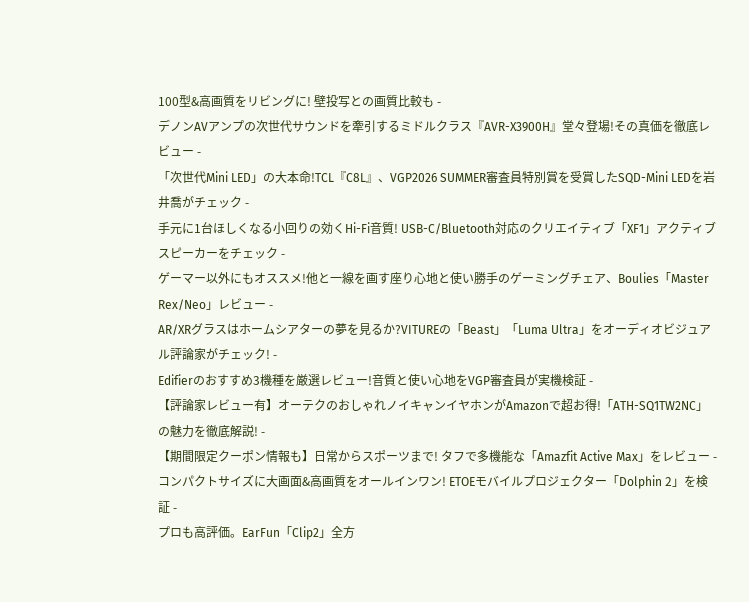100型&高画質をリビングに! 壁投写との画質比較も -
デノンAVアンプの次世代サウンドを牽引するミドルクラス『AVR-X3900H』堂々登場!その真価を徹底レビュー -
「次世代Mini LED」の大本命!TCL『C8L』、VGP2026 SUMMER審査員特別賞を受賞したSQD-Mini LEDを岩井喬がチェック -
手元に1台ほしくなる小回りの効くHi-Fi音質! USB-C/Bluetooth対応のクリエイティブ「XF1」アクティブスピーカーをチェック -
ゲーマー以外にもオススメ!他と一線を画す座り心地と使い勝手のゲーミングチェア、Boulies「Master Rex/Neo」レビュー -
AR/XRグラスはホームシアターの夢を見るか?VITUREの「Beast」「Luma Ultra」をオーディオビジュアル評論家がチェック! -
Edifierのおすすめ3機種を厳選レビュー!音質と使い心地をVGP審査員が実機検証 -
【評論家レビュー有】オーテクのおしゃれノイキャンイヤホンがAmazonで超お得!「ATH-SQ1TW2NC」の魅力を徹底解説! -
【期間限定クーポン情報も】日常からスポーツまで! タフで多機能な「Amazfit Active Max」をレビュー -
コンパクトサイズに大画面&高画質をオールインワン! ETOEモバイルプロジェクター「Dolphin 2」を検証 -
プロも高評価。EarFun「Clip2」全方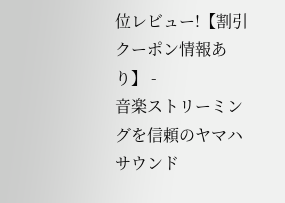位レビュー!【割引クーポン情報あり】 -
音楽ストリーミングを信頼のヤマハサウンド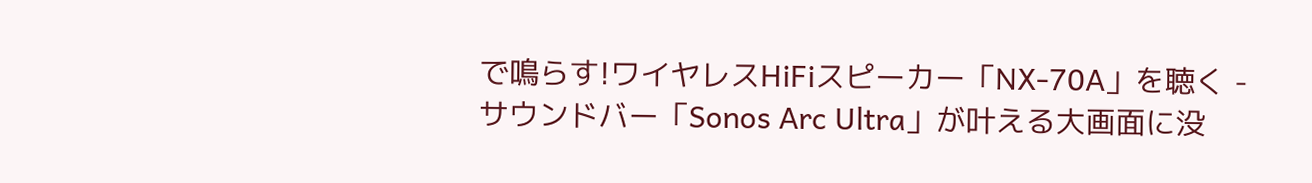で鳴らす!ワイヤレスHiFiスピーカー「NX-70A」を聴く -
サウンドバー「Sonos Arc Ultra」が叶える大画面に没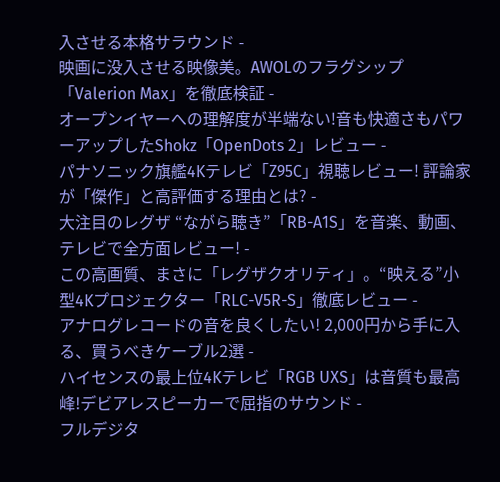入させる本格サラウンド -
映画に没入させる映像美。AWOLのフラグシップ「Valerion Max」を徹底検証 -
オープンイヤーへの理解度が半端ない!音も快適さもパワーアップしたShokz「OpenDots 2」レビュー -
パナソニック旗艦4Kテレビ「Z95C」視聴レビュー! 評論家が「傑作」と高評価する理由とは? -
大注目のレグザ “ながら聴き”「RB-A1S」を音楽、動画、テレビで全方面レビュー! -
この高画質、まさに「レグザクオリティ」。“映える”小型4Kプロジェクター「RLC-V5R-S」徹底レビュー -
アナログレコードの音を良くしたい! 2,000円から手に入る、買うべきケーブル2選 -
ハイセンスの最上位4Kテレビ「RGB UXS」は音質も最高峰!デビアレスピーカーで屈指のサウンド -
フルデジタ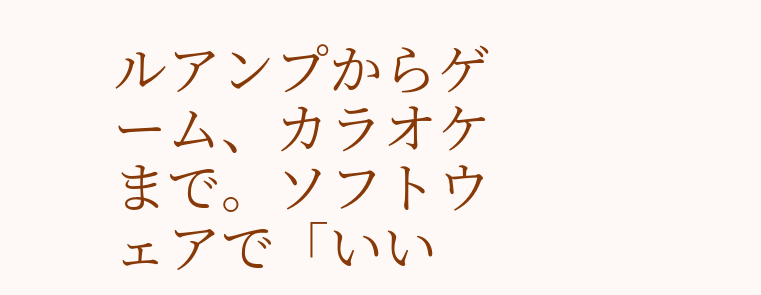ルアンプからゲーム、カラオケまで。ソフトウェアで「いい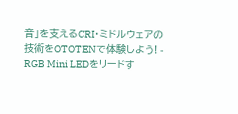音」を支えるCRI・ミドルウェアの技術をOTOTENで体験しよう! -
RGB Mini LEDをリードす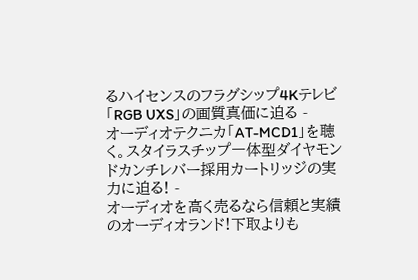るハイセンスのフラグシップ4Kテレビ「RGB UXS」の画質真価に迫る -
オーディオテクニカ「AT-MCD1」を聴く。スタイラスチップ一体型ダイヤモンドカンチレバー採用カートリッジの実力に迫る! -
オーディオを高く売るなら信頼と実績のオーディオランド!下取よりも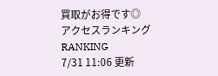買取がお得です◎
アクセスランキング
RANKING
7/31 11:06 更新